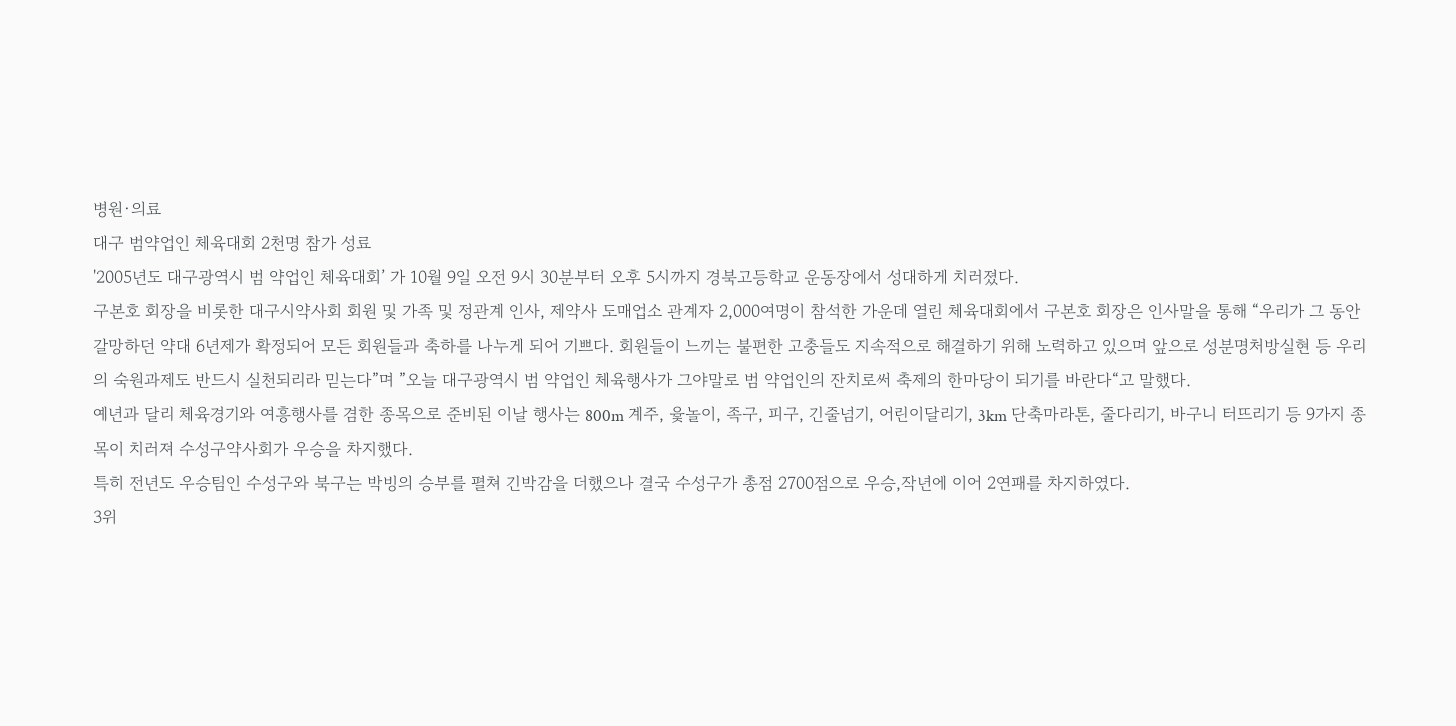병원·의료
대구 범약업인 체육대회 2천명 참가 성료
'2005년도 대구광역시 범 약업인 체육대회’ 가 10월 9일 오전 9시 30분부터 오후 5시까지 경북고등학교 운동장에서 성대하게 치러졌다.
구본호 회장을 비롯한 대구시약사회 회원 및 가족 및 정관계 인사, 제약사 도매업소 관계자 2,000여명이 참석한 가운데 열린 체육대회에서 구본호 회장은 인사말을 통해 “우리가 그 동안 갈망하던 약대 6년제가 확정되어 모든 회원들과 축하를 나누게 되어 기쁘다. 회원들이 느끼는 불편한 고충들도 지속적으로 해결하기 위해 노력하고 있으며 앞으로 성분명처방실현 등 우리의 숙원과제도 반드시 실천되리라 믿는다”며 ”오늘 대구광역시 범 약업인 체육행사가 그야말로 범 약업인의 잔치로써 축제의 한마당이 되기를 바란다“고 말했다.
예년과 달리 체육경기와 여흥행사를 겸한 종목으로 준비된 이날 행사는 800m 계주, 윷놀이, 족구, 피구, 긴줄넘기, 어린이달리기, 3km 단축마라톤, 줄다리기, 바구니 터뜨리기 등 9가지 종목이 치러져 수성구약사회가 우승을 차지했다.
특히 전년도 우승팀인 수성구와 북구는 박빙의 승부를 펼쳐 긴박감을 더했으나 결국 수성구가 총점 2700점으로 우승,작년에 이어 2연패를 차지하였다.
3위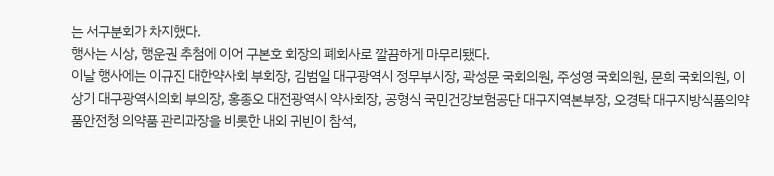는 서구분회가 차지했다.
행사는 시상, 행운권 추첨에 이어 구본호 회장의 폐회사로 깔끔하게 마무리됐다.
이날 행사에는 이규진 대한약사회 부회장, 김범일 대구광역시 정무부시장, 곽성문 국회의원, 주성영 국회의원, 문희 국회의원, 이상기 대구광역시의회 부의장, 홍종오 대전광역시 약사회장, 공형식 국민건강보험공단 대구지역본부장, 오경탁 대구지방식품의약품안전청 의약품 관리과장을 비롯한 내외 귀빈이 참석,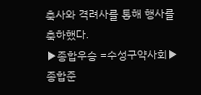축사와 격려사를 통해 행사를 축하했다.
▶종합우승 =수성구약사회▶종합준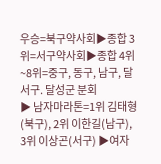우승=북구약사회▶종합 3위=서구약사회▶종합 4위~8위=중구, 동구, 남구, 달서구. 달성군 분회
▶ 남자마라톤=1위 김태형(북구), 2위 이한길(남구), 3위 이상곤(서구) ▶여자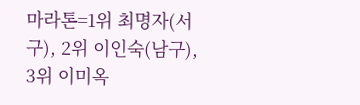마라톤=1위 최명자(서구), 2위 이인숙(남구), 3위 이미옥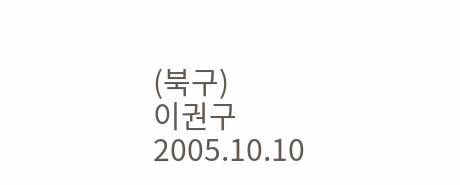(북구)
이권구
2005.10.10